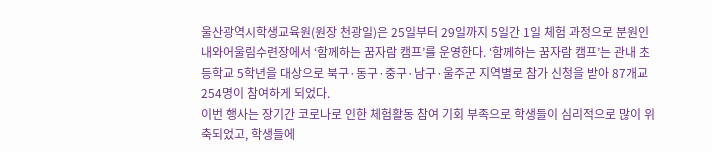울산광역시학생교육원(원장 천광일)은 25일부터 29일까지 5일간 1일 체험 과정으로 분원인 내와어울림수련장에서 ‘함께하는 꿈자람 캠프’를 운영한다. ‘함께하는 꿈자람 캠프’는 관내 초등학교 5학년을 대상으로 북구·동구·중구·남구·울주군 지역별로 참가 신청을 받아 87개교 254명이 참여하게 되었다.
이번 행사는 장기간 코로나로 인한 체험활동 참여 기회 부족으로 학생들이 심리적으로 많이 위축되었고, 학생들에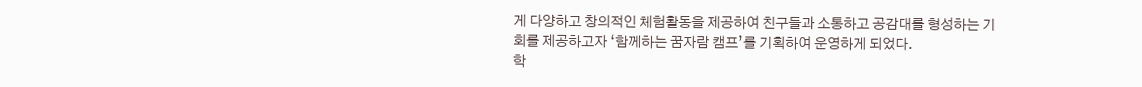게 다양하고 창의적인 체험활동을 제공하여 친구들과 소통하고 공감대를 형성하는 기회를 제공하고자 ‘함께하는 꿈자람 캠프’를 기획하여 운영하게 되었다.
학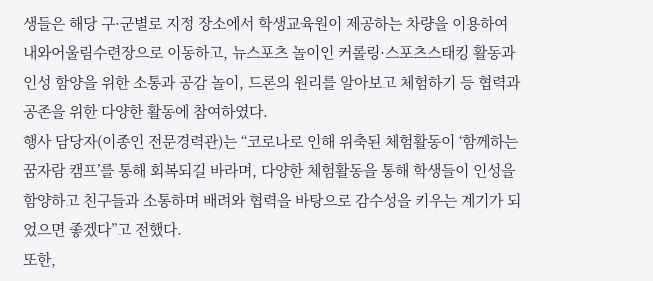생들은 해당 구·군별로 지정 장소에서 학생교육원이 제공하는 차량을 이용하여 내와어울림수련장으로 이동하고, 뉴스포츠 놀이인 커롤링·스포츠스태킹 활동과 인성 함양을 위한 소통과 공감 놀이, 드론의 원리를 알아보고 체험하기 등 협력과 공존을 위한 다양한 활동에 참여하였다.
행사 담당자(이종인 전문경력관)는 “코로나로 인해 위축된 체험활동이 ‘함께하는 꿈자람 캠프’를 통해 회복되길 바라며, 다양한 체험활동을 통해 학생들이 인성을 함양하고 친구들과 소통하며 배려와 협력을 바탕으로 감수성을 키우는 계기가 되었으면 좋겠다”고 전했다.
또한,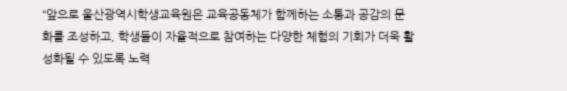“앞으로 울산광역시학생교육원은 교육공동체가 함께하는 소통과 공감의 문화를 조성하고, 학생들이 자율적으로 참여하는 다양한 체험의 기회가 더욱 활성화될 수 있도록 노력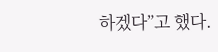하겠다”고 했다.